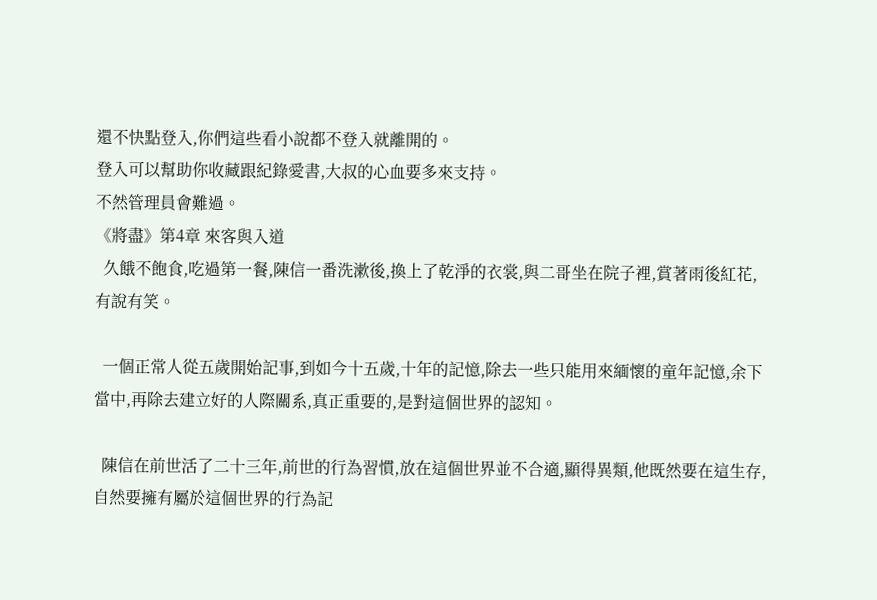還不快點登入,你們這些看小說都不登入就離開的。
登入可以幫助你收藏跟紀錄愛書,大叔的心血要多來支持。
不然管理員會難過。
《將盡》第4章 來客與入道
  久餓不飽食,吃過第一餐,陳信一番洗漱後,換上了乾淨的衣裳,與二哥坐在院子裡,賞著雨後紅花,有說有笑。

  一個正常人從五歲開始記事,到如今十五歲,十年的記憶,除去一些只能用來緬懷的童年記憶,余下當中,再除去建立好的人際關系,真正重要的,是對這個世界的認知。

  陳信在前世活了二十三年,前世的行為習慣,放在這個世界並不合適,顯得異類,他既然要在這生存,自然要擁有屬於這個世界的行為記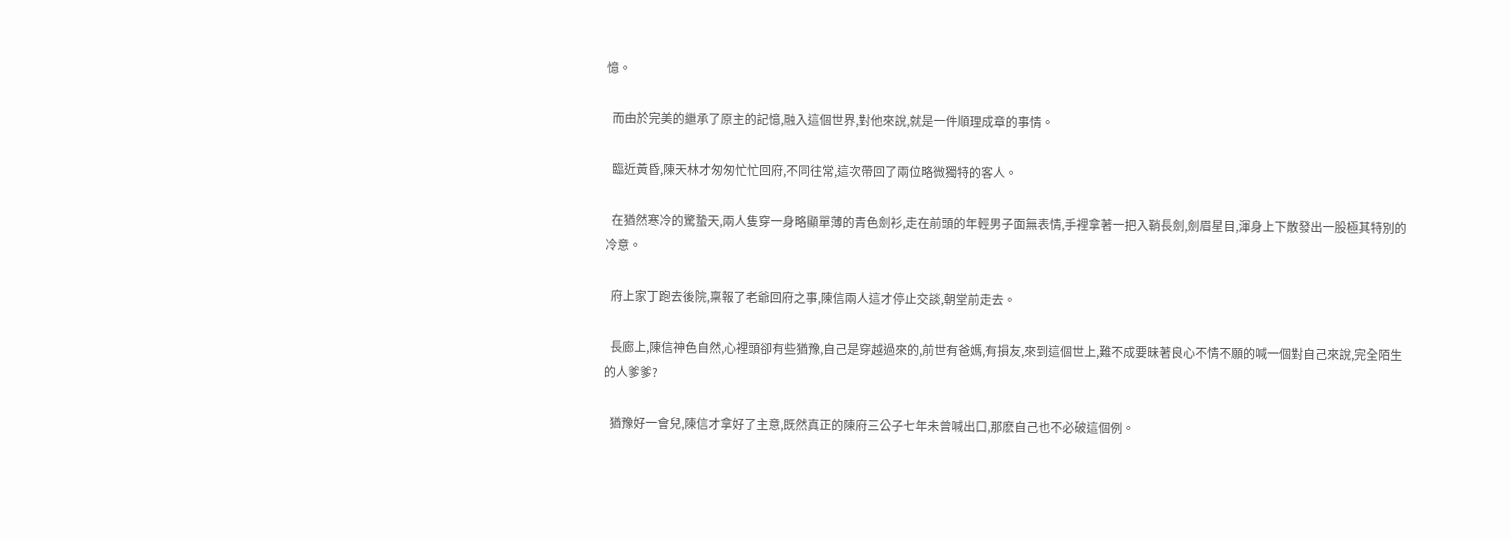憶。

  而由於完美的繼承了原主的記憶,融入這個世界,對他來說,就是一件順理成章的事情。

  臨近黃昏,陳天林才匆匆忙忙回府,不同往常,這次帶回了兩位略微獨特的客人。

  在猶然寒冷的驚蟄天,兩人隻穿一身略顯單薄的青色劍衫,走在前頭的年輕男子面無表情,手裡拿著一把入鞘長劍,劍眉星目,渾身上下散發出一股極其特別的冷意。

  府上家丁跑去後院,稟報了老爺回府之事,陳信兩人這才停止交談,朝堂前走去。

  長廊上,陳信神色自然,心裡頭卻有些猶豫,自己是穿越過來的,前世有爸媽,有損友,來到這個世上,難不成要昧著良心不情不願的喊一個對自己來說,完全陌生的人爹爹?

  猶豫好一會兒,陳信才拿好了主意,既然真正的陳府三公子七年未曾喊出口,那麽自己也不必破這個例。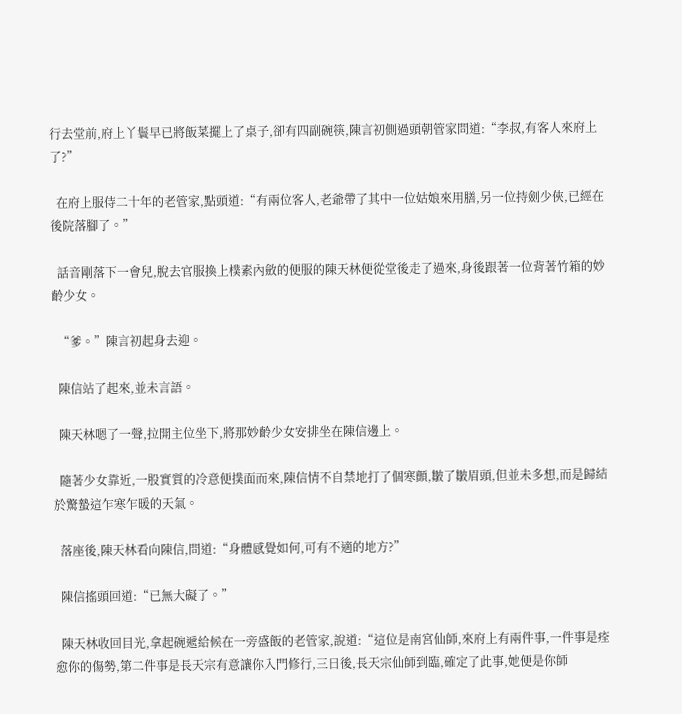行去堂前,府上丫鬟早已將飯菜擺上了桌子,卻有四副碗筷,陳言初側過頭朝管家問道:“李叔,有客人來府上了?”

  在府上服侍二十年的老管家,點頭道:“有兩位客人,老爺帶了其中一位姑娘來用膳,另一位持劍少俠,已經在後院落腳了。”

  話音剛落下一會兒,脫去官服換上樸素內斂的便服的陳天林便從堂後走了過來,身後跟著一位背著竹箱的妙齡少女。

  “爹。”陳言初起身去迎。

  陳信站了起來,並未言語。

  陳天林嗯了一聲,拉開主位坐下,將那妙齡少女安排坐在陳信邊上。

  隨著少女靠近,一股實質的冷意便撲面而來,陳信情不自禁地打了個寒顫,皺了皺眉頭,但並未多想,而是歸結於驚蟄這乍寒乍暖的天氣。

  落座後,陳天林看向陳信,問道:“身體感覺如何,可有不適的地方?”

  陳信搖頭回道:“已無大礙了。”

  陳天林收回目光,拿起碗遞給候在一旁盛飯的老管家,說道:“這位是南宮仙師,來府上有兩件事,一件事是痊愈你的傷勢,第二件事是長天宗有意讓你入門修行,三日後,長天宗仙師到臨,確定了此事,她便是你師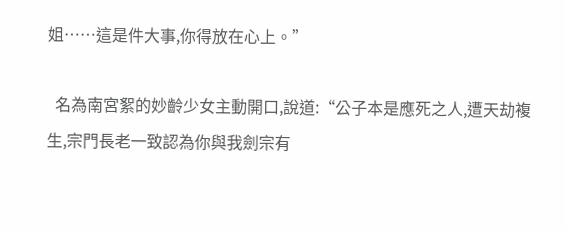姐……這是件大事,你得放在心上。”

  名為南宮絮的妙齡少女主動開口,說道:“公子本是應死之人,遭天劫複生,宗門長老一致認為你與我劍宗有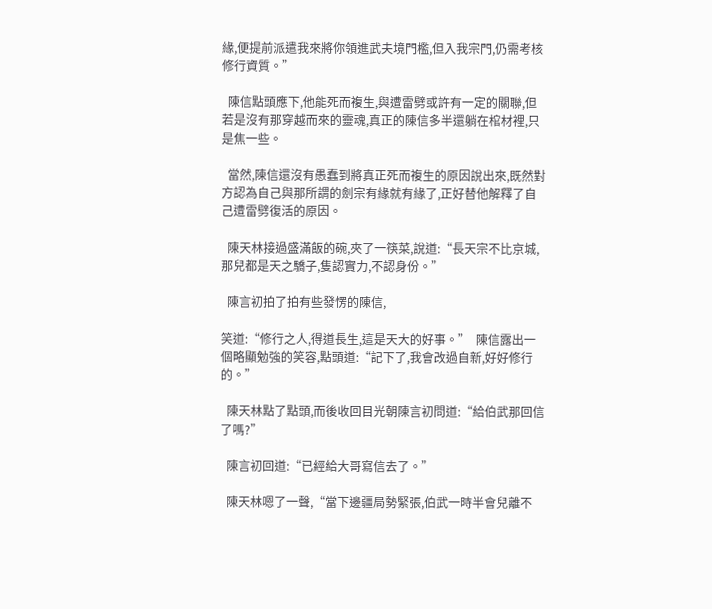緣,便提前派遣我來將你領進武夫境門檻,但入我宗門,仍需考核修行資質。”

  陳信點頭應下,他能死而複生,與遭雷劈或許有一定的關聯,但若是沒有那穿越而來的靈魂,真正的陳信多半還躺在棺材裡,只是焦一些。

  當然,陳信還沒有愚蠢到將真正死而複生的原因說出來,既然對方認為自己與那所謂的劍宗有緣就有緣了,正好替他解釋了自己遭雷劈復活的原因。

  陳天林接過盛滿飯的碗,夾了一筷菜,說道:“長天宗不比京城,那兒都是天之驕子,隻認實力,不認身份。”

  陳言初拍了拍有些發愣的陳信,

笑道:“修行之人,得道長生,這是天大的好事。”  陳信露出一個略顯勉強的笑容,點頭道:“記下了,我會改過自新,好好修行的。”

  陳天林點了點頭,而後收回目光朝陳言初問道:“給伯武那回信了嗎?”

  陳言初回道:“已經給大哥寫信去了。”

  陳天林嗯了一聲,“當下邊疆局勢緊張,伯武一時半會兒離不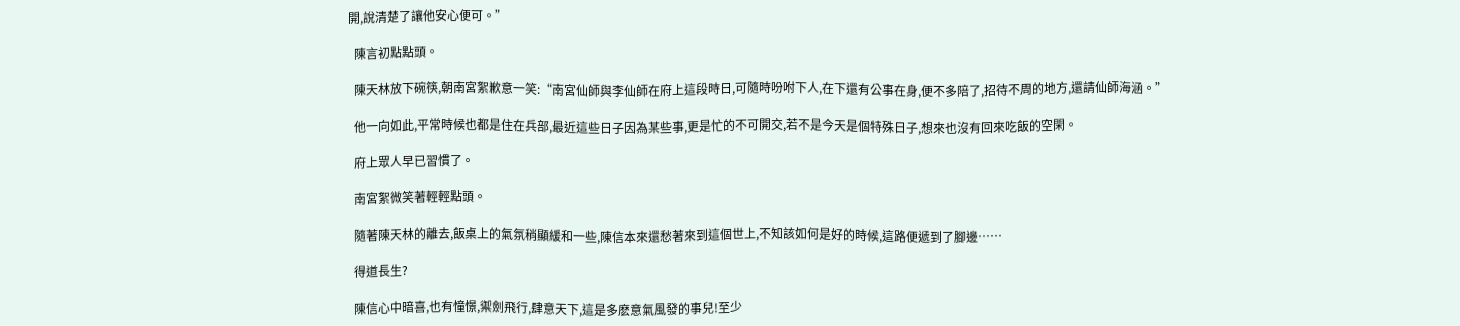開,說清楚了讓他安心便可。”

  陳言初點點頭。

  陳天林放下碗筷,朝南宮絮歉意一笑:“南宮仙師與李仙師在府上這段時日,可隨時吩咐下人,在下還有公事在身,便不多陪了,招待不周的地方,還請仙師海涵。”

  他一向如此,平常時候也都是住在兵部,最近這些日子因為某些事,更是忙的不可開交,若不是今天是個特殊日子,想來也沒有回來吃飯的空閑。

  府上眾人早已習慣了。

  南宮絮微笑著輕輕點頭。

  隨著陳天林的離去,飯桌上的氣氛稍顯緩和一些,陳信本來還愁著來到這個世上,不知該如何是好的時候,這路便遞到了腳邊……

  得道長生?

  陳信心中暗喜,也有憧憬,禦劍飛行,肆意天下,這是多麽意氣風發的事兒!至少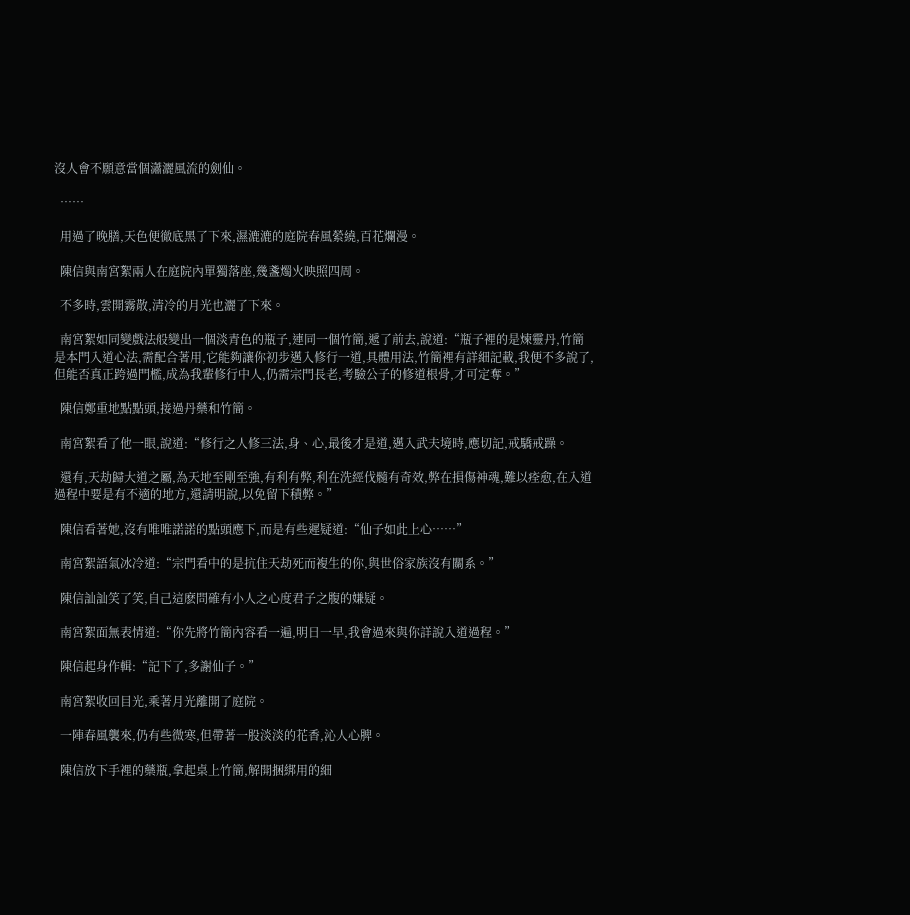沒人會不願意當個瀟灑風流的劍仙。

  ……

  用過了晚膳,天色便徹底黑了下來,濕漉漉的庭院春風縈繞,百花爛漫。

  陳信與南宮絮兩人在庭院內單獨落座,幾盞燭火映照四周。

  不多時,雲開霧散,清冷的月光也灑了下來。

  南宮絮如同變戲法般變出一個淡青色的瓶子,連同一個竹簡,遞了前去,說道:“瓶子裡的是煉靈丹,竹簡是本門入道心法,需配合著用,它能夠讓你初步邁入修行一道,具體用法,竹簡裡有詳細記載,我便不多說了,但能否真正跨過門檻,成為我輩修行中人,仍需宗門長老,考驗公子的修道根骨,才可定奪。”

  陳信鄭重地點點頭,接過丹藥和竹簡。

  南宮絮看了他一眼,說道:“修行之人修三法,身、心,最後才是道,邁入武夫境時,應切記,戒驕戒躁。

  還有,天劫歸大道之屬,為天地至剛至強,有利有弊,利在洗經伐髓有奇效,弊在損傷神魂,難以痊愈,在入道過程中要是有不適的地方,還請明說,以免留下積弊。”

  陳信看著她,沒有唯唯諾諾的點頭應下,而是有些遲疑道:“仙子如此上心……”

  南宮絮語氣冰冷道:“宗門看中的是抗住天劫死而複生的你,與世俗家族沒有關系。”

  陳信訕訕笑了笑,自己這麽問確有小人之心度君子之腹的嫌疑。

  南宮絮面無表情道:“你先將竹簡內容看一遍,明日一早,我會過來與你詳說入道過程。”

  陳信起身作輯:“記下了,多謝仙子。”

  南宮絮收回目光,乘著月光離開了庭院。

  一陣春風襲來,仍有些微寒,但帶著一股淡淡的花香,沁人心脾。

  陳信放下手裡的藥瓶,拿起桌上竹簡,解開捆綁用的細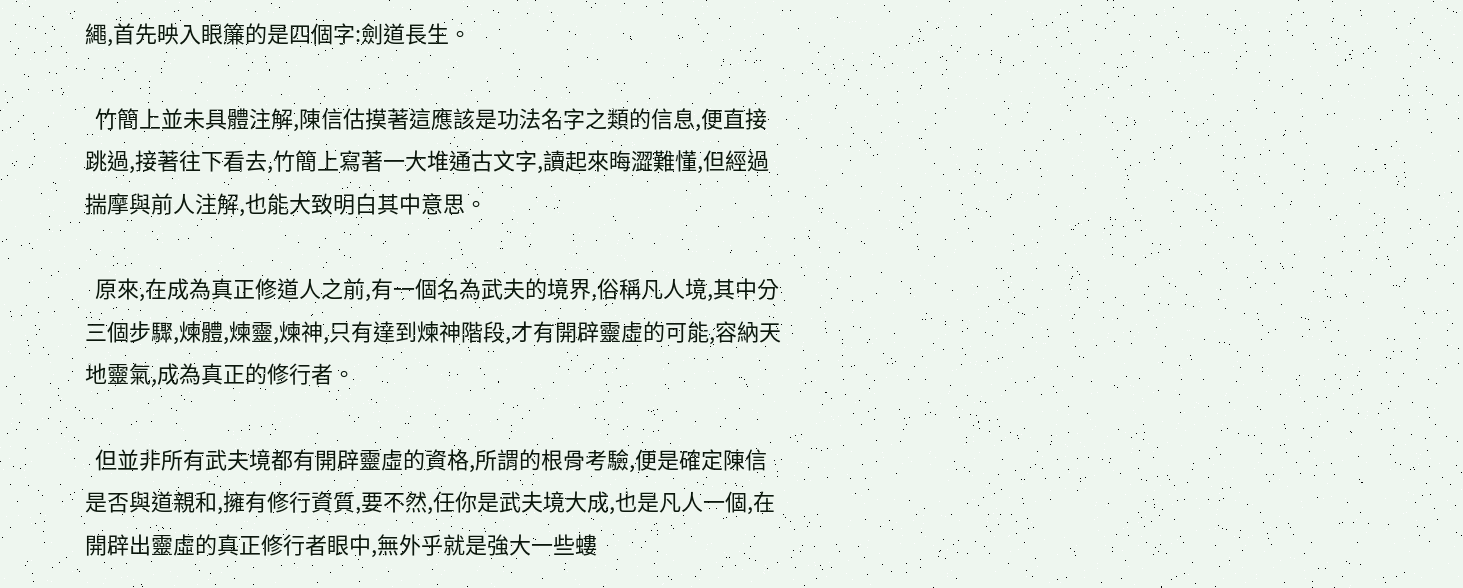繩,首先映入眼簾的是四個字:劍道長生。

  竹簡上並未具體注解,陳信估摸著這應該是功法名字之類的信息,便直接跳過,接著往下看去,竹簡上寫著一大堆通古文字,讀起來晦澀難懂,但經過揣摩與前人注解,也能大致明白其中意思。

  原來,在成為真正修道人之前,有一個名為武夫的境界,俗稱凡人境,其中分三個步驟,煉體,煉靈,煉神,只有達到煉神階段,才有開辟靈虛的可能,容納天地靈氣,成為真正的修行者。

  但並非所有武夫境都有開辟靈虛的資格,所謂的根骨考驗,便是確定陳信是否與道親和,擁有修行資質,要不然,任你是武夫境大成,也是凡人一個,在開辟出靈虛的真正修行者眼中,無外乎就是強大一些螻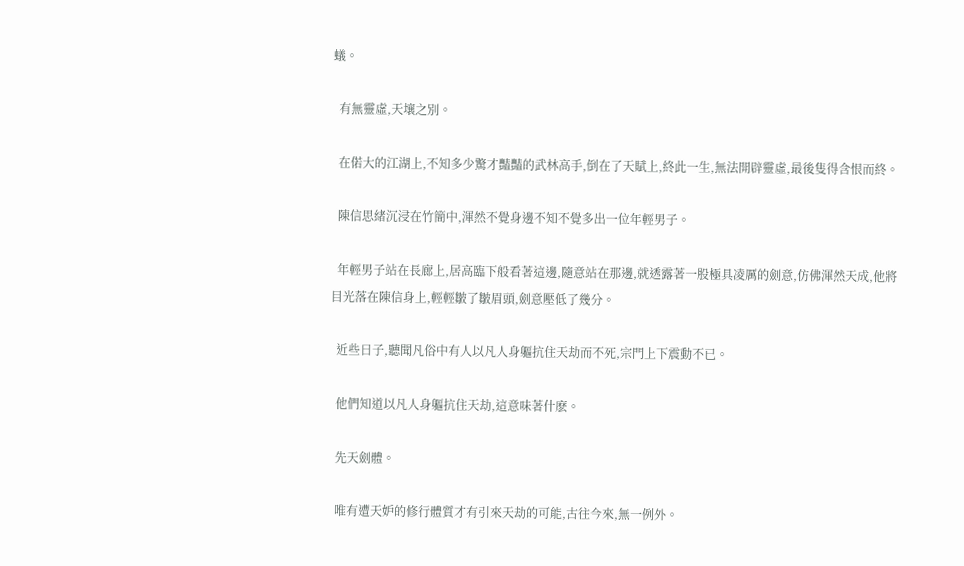蟻。

  有無靈虛,天壤之別。

  在偌大的江湖上,不知多少驚才豔豔的武林高手,倒在了天賦上,終此一生,無法開辟靈虛,最後隻得含恨而終。

  陳信思緒沉浸在竹簡中,渾然不覺身邊不知不覺多出一位年輕男子。

  年輕男子站在長廊上,居高臨下般看著這邊,隨意站在那邊,就透露著一股極具凌厲的劍意,仿佛渾然天成,他將目光落在陳信身上,輕輕皺了皺眉頭,劍意壓低了幾分。

  近些日子,聽聞凡俗中有人以凡人身軀抗住天劫而不死,宗門上下震動不已。

  他們知道以凡人身軀抗住天劫,這意味著什麽。

  先天劍體。

  唯有遭天妒的修行體質才有引來天劫的可能,古往今來,無一例外。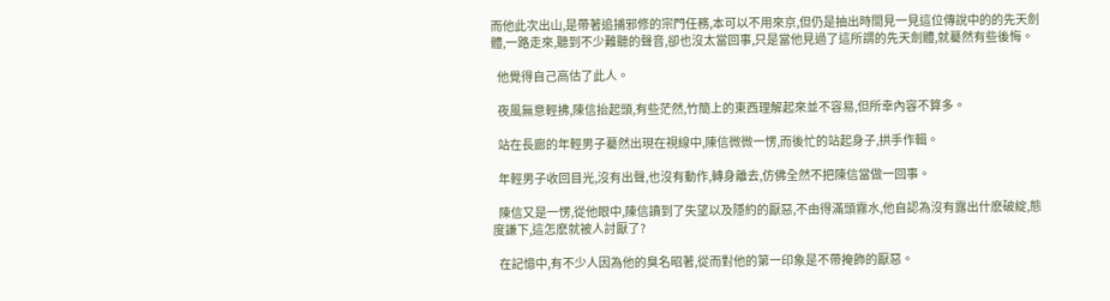而他此次出山,是帶著追捕邪修的宗門任務,本可以不用來京,但仍是抽出時間見一見這位傳說中的的先天劍體,一路走來,聽到不少難聽的聲音,卻也沒太當回事,只是當他見過了這所謂的先天劍體,就驀然有些後悔。

  他覺得自己高估了此人。

  夜風無意輕拂,陳信抬起頭,有些茫然,竹簡上的東西理解起來並不容易,但所幸內容不算多。

  站在長廊的年輕男子驀然出現在視線中,陳信微微一愣,而後忙的站起身子,拱手作輯。

  年輕男子收回目光,沒有出聲,也沒有動作,轉身離去,仿佛全然不把陳信當做一回事。

  陳信又是一愣,從他眼中,陳信讀到了失望以及隱約的厭惡,不由得滿頭霧水,他自認為沒有露出什麽破綻,態度謙下,這怎麽就被人討厭了?

  在記憶中,有不少人因為他的臭名昭著,從而對他的第一印象是不帶掩飾的厭惡。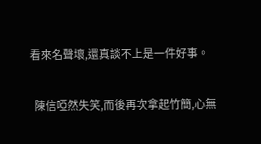看來名聲壞,還真談不上是一件好事。

  陳信啞然失笑,而後再次拿起竹簡,心無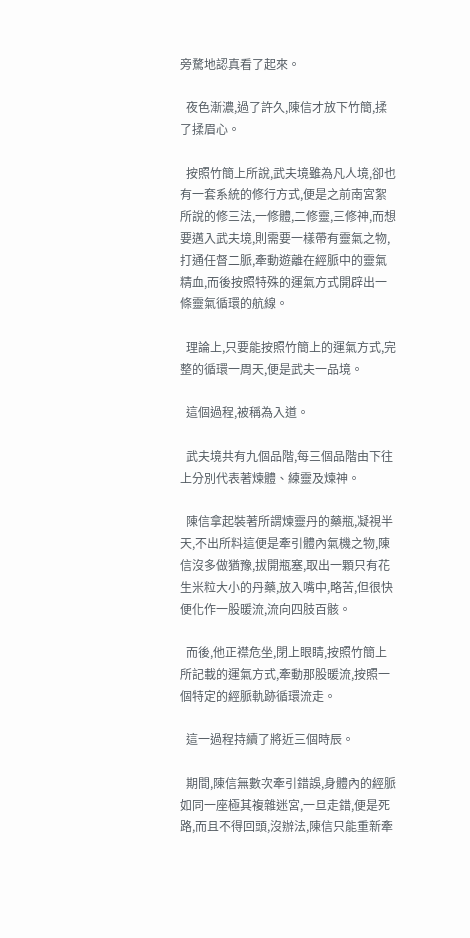旁騖地認真看了起來。

  夜色漸濃,過了許久,陳信才放下竹簡,揉了揉眉心。

  按照竹簡上所說,武夫境雖為凡人境,卻也有一套系統的修行方式,便是之前南宮絮所說的修三法,一修體,二修靈,三修神,而想要邁入武夫境,則需要一樣帶有靈氣之物,打通任督二脈,牽動遊離在經脈中的靈氣精血,而後按照特殊的運氣方式開辟出一條靈氣循環的航線。

  理論上,只要能按照竹簡上的運氣方式,完整的循環一周天,便是武夫一品境。

  這個過程,被稱為入道。

  武夫境共有九個品階,每三個品階由下往上分別代表著煉體、練靈及煉神。

  陳信拿起裝著所謂煉靈丹的藥瓶,凝視半天,不出所料這便是牽引體內氣機之物,陳信沒多做猶豫,拔開瓶塞,取出一顆只有花生米粒大小的丹藥,放入嘴中,略苦,但很快便化作一股暖流,流向四肢百骸。

  而後,他正襟危坐,閉上眼睛,按照竹簡上所記載的運氣方式,牽動那股暖流,按照一個特定的經脈軌跡循環流走。

  這一過程持續了將近三個時辰。

  期間,陳信無數次牽引錯誤,身體內的經脈如同一座極其複雜迷宮,一旦走錯,便是死路,而且不得回頭,沒辦法,陳信只能重新牽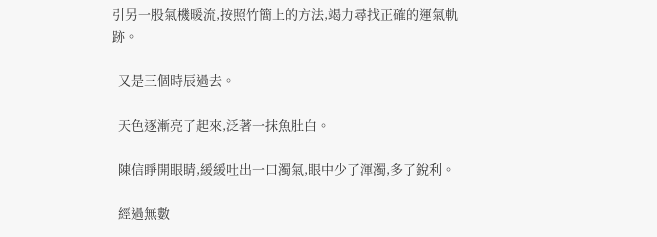引另一股氣機暖流,按照竹簡上的方法,竭力尋找正確的運氣軌跡。

  又是三個時辰過去。

  天色逐漸亮了起來,泛著一抹魚肚白。

  陳信睜開眼睛,緩緩吐出一口濁氣,眼中少了渾濁,多了銳利。

  經過無數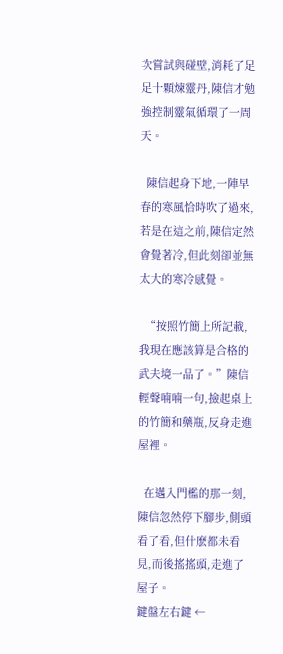次嘗試與碰壁,消耗了足足十顆煉靈丹,陳信才勉強控制靈氣循環了一周天。

  陳信起身下地,一陣早春的寒風恰時吹了過來,若是在這之前,陳信定然會覺著冷,但此刻卻並無太大的寒冷感覺。

  “按照竹簡上所記載,我現在應該算是合格的武夫境一品了。”陳信輕聲喃喃一句,撿起桌上的竹簡和藥瓶,反身走進屋裡。

  在邁入門檻的那一刻,陳信忽然停下腳步,側頭看了看,但什麽都未看見,而後搖搖頭,走進了屋子。
鍵盤左右鍵 ←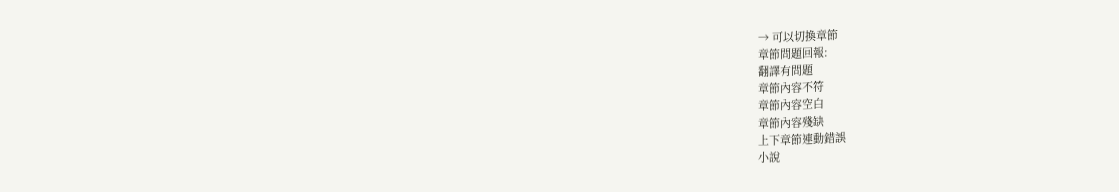→ 可以切換章節
章節問題回報:
翻譯有問題
章節內容不符
章節內容空白
章節內容殘缺
上下章節連動錯誤
小說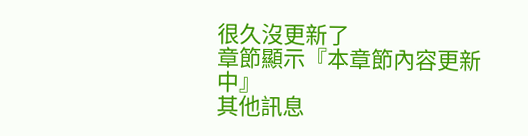很久沒更新了
章節顯示『本章節內容更新中』
其他訊息